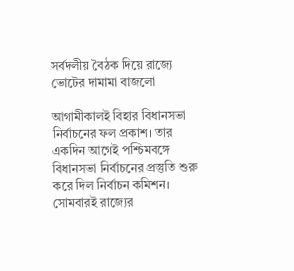সর্বদলীয় বৈঠক দিয়ে রাজ্যে ভোটের দামামা বাজলো

আগামীকালই বিহার বিধানসভা নির্বাচনের ফল প্রকাশ। তার একদিন আগেই পশ্চিমবঙ্গে বিধানসভা নির্বাচনের প্রস্তুতি শুরু করে দিল নির্বাচন কমিশন। সোমবারই রাজ্যের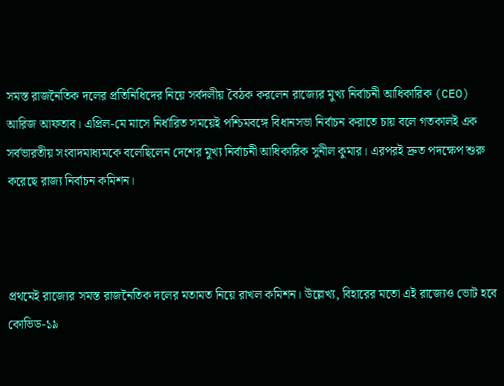সমস্ত রাজনৈতিক দলের প্রতিনিধিদের নিয়ে সর্বদলীয় বৈঠক করলেন রাজ্যের মুখ্য নির্বাচনী আধিকারিক (CEO) আরিজ আফতাব। এপ্রিল-মে মাসে নির্ধারিত সময়েই পশ্চিমবঙ্গে বিধানসভা নির্বাচন করাতে চায় বলে গতকালই এক সর্বভারতীয় সংবাদমাধ্যমকে বলেছিলেন দেশের মুখ্য নির্বাচনী আধিকারিক সুনীল কুমার। এরপরই দ্রুত পদক্ষেপ শুরু করেছে রাজ্য নির্বাচন কমিশন।



প্রথমেই রাজ্যের সমস্ত রাজনৈতিক দলের মতামত নিয়ে রাখল কমিশন। উল্লেখ্য, বিহারের মতো এই রাজ্যেও ভোট হবে কোভিড-১৯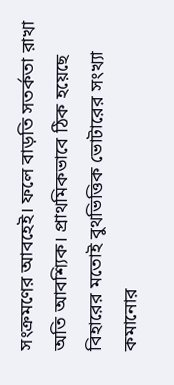সংক্রমণের আবহেই। ফলে বাড়তি সতর্কতা রাখা অতি আবশ্যিক। প্রাথমিকভাবে ঠিক হয়েছে বিহারের মতোই বুথভিত্তিক ভোটারের সংখ্যা কমানোর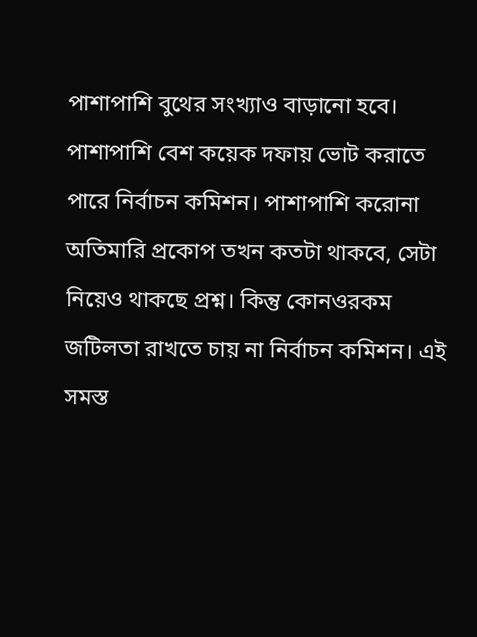পাশাপাশি বুথের সংখ্যাও বাড়ানো হবে। পাশাপাশি বেশ কয়েক দফায় ভোট করাতে পারে নির্বাচন কমিশন। পাশাপাশি করোনা অতিমারি প্রকোপ তখন কতটা থাকবে, সেটা নিয়েও থাকছে প্রশ্ন। কিন্তু কোনওরকম জটিলতা রাখতে চায় না নির্বাচন কমিশন। এই সমস্ত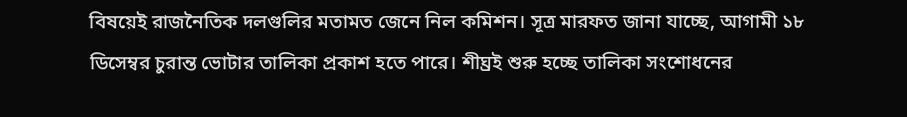বিষয়েই রাজনৈতিক দলগুলির মতামত জেনে নিল কমিশন। সূত্র মারফত জানা যাচ্ছে, আগামী ১৮ ডিসেম্বর চুরান্ত ভোটার তালিকা প্রকাশ হতে পারে। শীঘ্রই শুরু হচ্ছে তালিকা সংশোধনের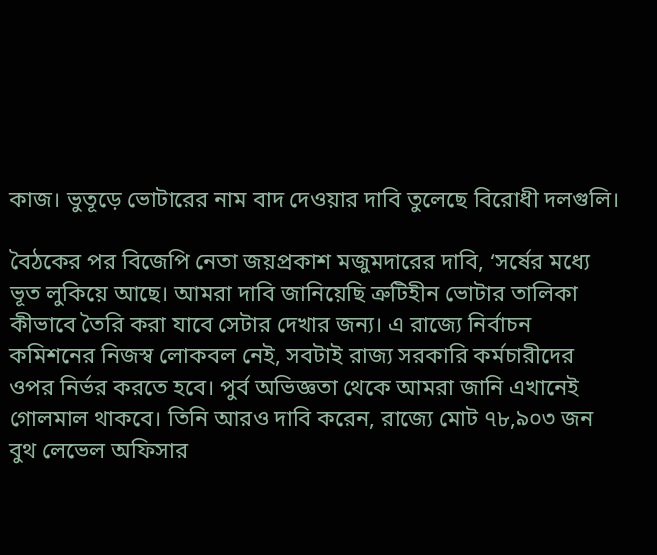কাজ। ভুতূড়ে ভোটারের নাম বাদ দেওয়ার দাবি তুলেছে বিরোধী দলগুলি।

বৈঠকের পর বিজেপি নেতা জয়প্রকাশ মজুমদারের দাবি, ‘সর্ষের মধ্যে ভূত লুকিয়ে আছে। আমরা দাবি জানিয়েছি ত্রুটিহীন ভোটার তালিকা কীভাবে তৈরি করা যাবে সেটার দেখার জন্য। এ রাজ্যে নির্বাচন কমিশনের নিজস্ব লোকবল নেই, সবটাই রাজ্য সরকারি কর্মচারীদের ওপর নির্ভর করতে হবে। পুর্ব অভিজ্ঞতা থেকে আমরা জানি এখানেই গোলমাল থাকবে। তিনি আরও দাবি করেন, রাজ্যে মোট ৭৮,৯০৩ জন বুথ লেভেল অফিসার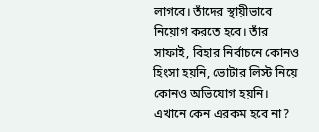লাগবে। তাঁদের স্থায়ীভাবে নিয়োগ করতে হবে। তাঁর সাফাই, বিহার নির্বাচনে কোনও হিংসা হয়নি, ভোটার লিস্ট নিয়ে কোনও অভিযোগ হয়নি। এখানে কেন এরকম হবে না?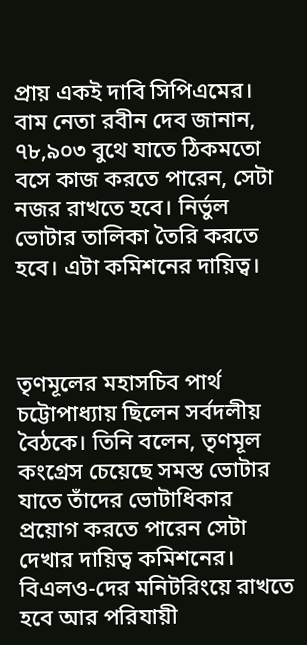প্রায় একই দাবি সিপিএমের। বাম নেতা রবীন দেব জানান, ৭৮,৯০৩ বুথে যাতে ঠিকমতো বসে কাজ করতে পারেন, সেটা নজর রাখতে হবে। নির্ভুল ভোটার তালিকা তৈরি করতে হবে। এটা কমিশনের দায়িত্ব।



তৃণমূলের মহাসচিব পার্থ চট্টোপাধ্যায় ছিলেন সর্বদলীয় বৈঠকে। তিনি বলেন, তৃণমূল কংগ্রেস চেয়েছে সমস্ত ভোটার যাতে তাঁদের ভোটাধিকার প্রয়োগ করতে পারেন সেটা দেখার দায়িত্ব কমিশনের। বিএলও-দের মনিটরিংয়ে রাখতে হবে আর পরিযায়ী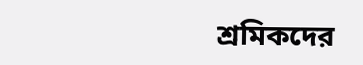শ্রমিকদের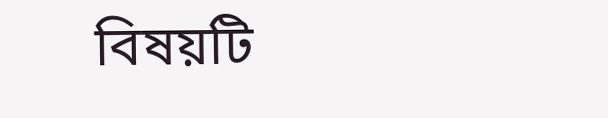বিষয়টি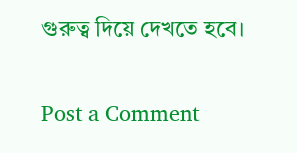গুরুত্ব দিয়ে দেখতে হবে।

Post a Comment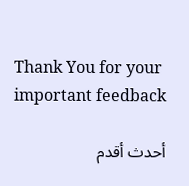Thank You for your important feedback

أحدث أقدم